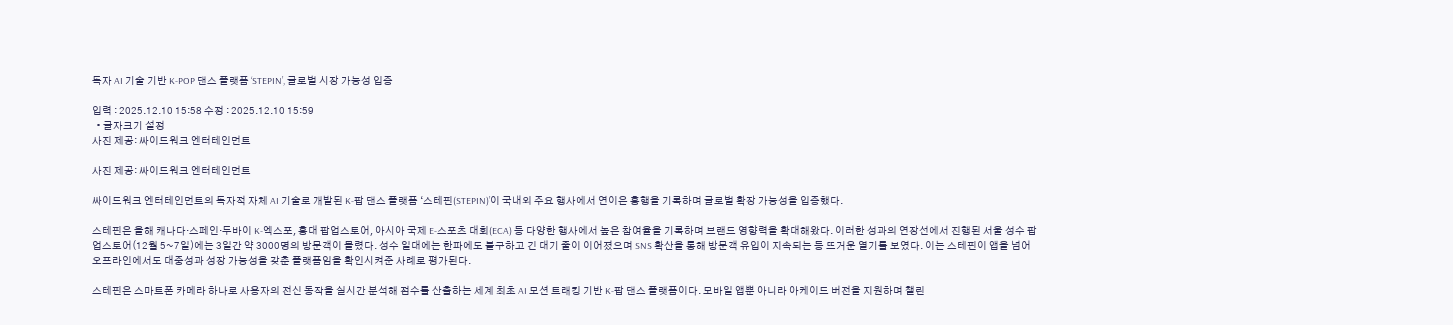독자 AI 기술 기반 K-POP 댄스 플랫폼 ‘STEPIN’, 글로벌 시장 가능성 입증

입력 : 2025.12.10 15:58 수정 : 2025.12.10 15:59
  • 글자크기 설정
사진 제공: 싸이드워크 엔터테인먼트

사진 제공: 싸이드워크 엔터테인먼트

싸이드워크 엔터테인먼트의 독자적 자체 AI 기술로 개발된 K-팝 댄스 플랫폼 ‘스테핀(STEPIN)’이 국내외 주요 행사에서 연이은 흥행을 기록하며 글로벌 확장 가능성을 입증했다.

스테핀은 올해 캐나다·스페인·두바이 K-엑스포, 홍대 팝업스토어, 아시아 국제 E-스포츠 대회(ECA) 등 다양한 행사에서 높은 참여율을 기록하며 브랜드 영향력을 확대해왔다. 이러한 성과의 연장선에서 진행된 서울 성수 팝업스토어(12월 5~7일)에는 3일간 약 3000명의 방문객이 몰렸다. 성수 일대에는 한파에도 불구하고 긴 대기 줄이 이어졌으며 SNS 확산을 통해 방문객 유입이 지속되는 등 뜨거운 열기를 보였다. 이는 스테핀이 앱을 넘어 오프라인에서도 대중성과 성장 가능성을 갖춘 플랫폼임을 확인시켜준 사례로 평가된다.

스테핀은 스마트폰 카메라 하나로 사용자의 전신 동작을 실시간 분석해 점수를 산출하는 세계 최초 AI 모션 트래킹 기반 K-팝 댄스 플랫폼이다. 모바일 앱뿐 아니라 아케이드 버전을 지원하며 챌린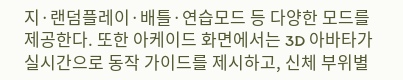지·랜덤플레이·배틀·연습모드 등 다양한 모드를 제공한다. 또한 아케이드 화면에서는 3D 아바타가 실시간으로 동작 가이드를 제시하고, 신체 부위별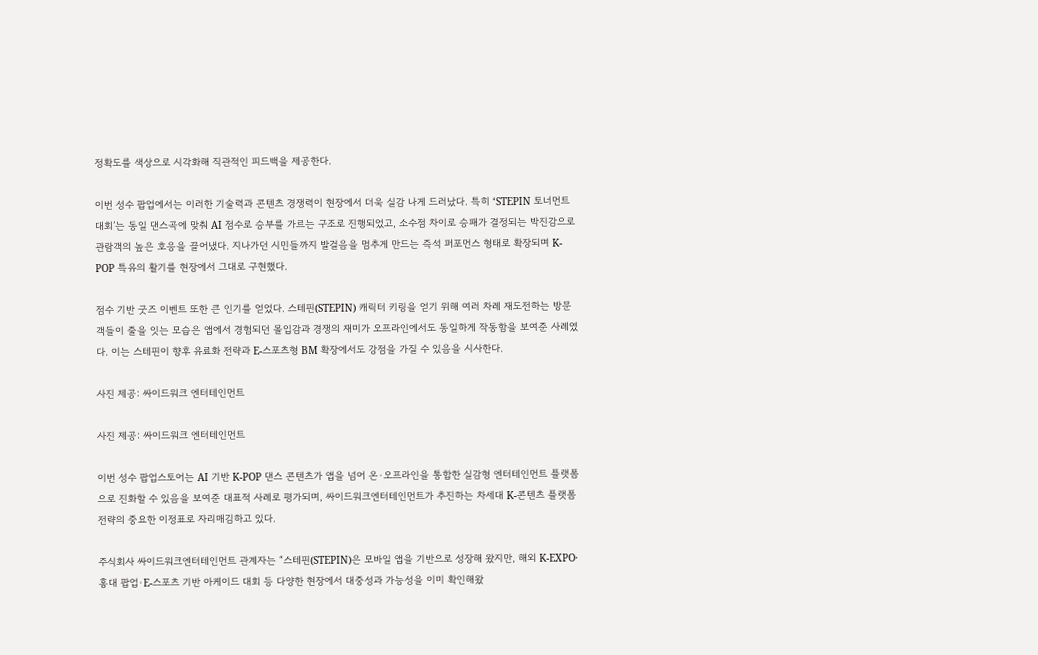정확도를 색상으로 시각화해 직관적인 피드백을 제공한다.

이번 성수 팝업에서는 이러한 기술력과 콘텐츠 경쟁력이 현장에서 더욱 실감 나게 드러났다. 특히 ‘STEPIN 토너먼트 대회’는 동일 댄스곡에 맞춰 AI 점수로 승부를 가르는 구조로 진행되었고, 소수점 차이로 승패가 결정되는 박진감으로 관람객의 높은 호응을 끌어냈다. 지나가던 시민들까지 발걸음을 멈추게 만드는 즉석 퍼포먼스 형태로 확장되며 K-POP 특유의 활기를 현장에서 그대로 구현했다.

점수 기반 굿즈 이벤트 또한 큰 인기를 얻었다. 스테핀(STEPIN) 캐릭터 키링을 얻기 위해 여러 차례 재도전하는 방문객들이 줄을 잇는 모습은 앱에서 경험되던 몰입감과 경쟁의 재미가 오프라인에서도 동일하게 작동함을 보여준 사례였다. 이는 스테핀이 향후 유료화 전략과 E-스포츠형 BM 확장에서도 강점을 가질 수 있음을 시사한다.

사진 제공: 싸이드워크 엔터테인먼트

사진 제공: 싸이드워크 엔터테인먼트

이번 성수 팝업스토어는 AI 기반 K-POP 댄스 콘텐츠가 앱을 넘어 온·오프라인을 통합한 실감형 엔터테인먼트 플랫폼으로 진화할 수 있음을 보여준 대표적 사례로 평가되며, 싸이드워크엔터테인먼트가 추진하는 차세대 K-콘텐츠 플랫폼 전략의 중요한 이정표로 자리매김하고 있다.

주식회사 싸이드워크엔터테인먼트 관계자는 “스테핀(STEPIN)은 모바일 앱을 기반으로 성장해 왔지만, 해외 K-EXPO·홍대 팝업·E-스포츠 기반 아케이드 대회 등 다양한 현장에서 대중성과 가능성을 이미 확인해왔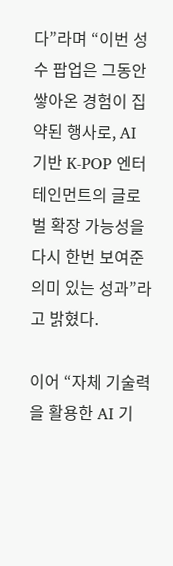다”라며 “이번 성수 팝업은 그동안 쌓아온 경험이 집약된 행사로, AI 기반 K-POP 엔터테인먼트의 글로벌 확장 가능성을 다시 한번 보여준 의미 있는 성과”라고 밝혔다.

이어 “자체 기술력을 활용한 AI 기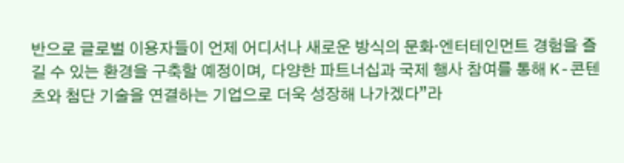반으로 글로벌 이용자들이 언제 어디서나 새로운 방식의 문화·엔터테인먼트 경험을 즐길 수 있는 환경을 구축할 예정이며, 다양한 파트너십과 국제 행사 참여를 통해 K-콘텐츠와 첨단 기술을 연결하는 기업으로 더욱 성장해 나가겠다”라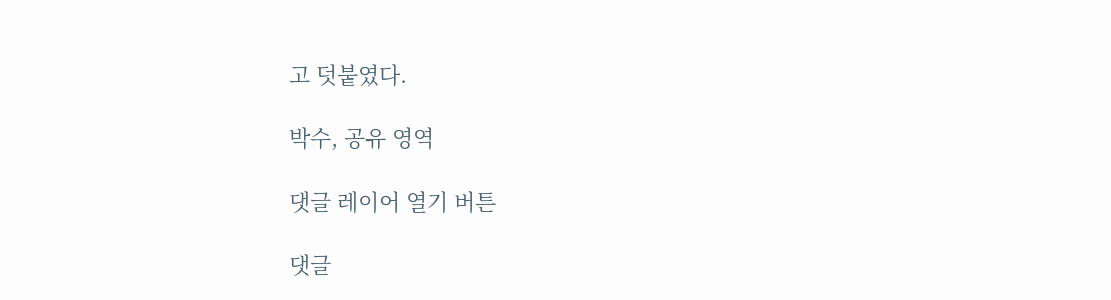고 덧붙였다.

박수, 공유 영역

댓글 레이어 열기 버튼

댓글